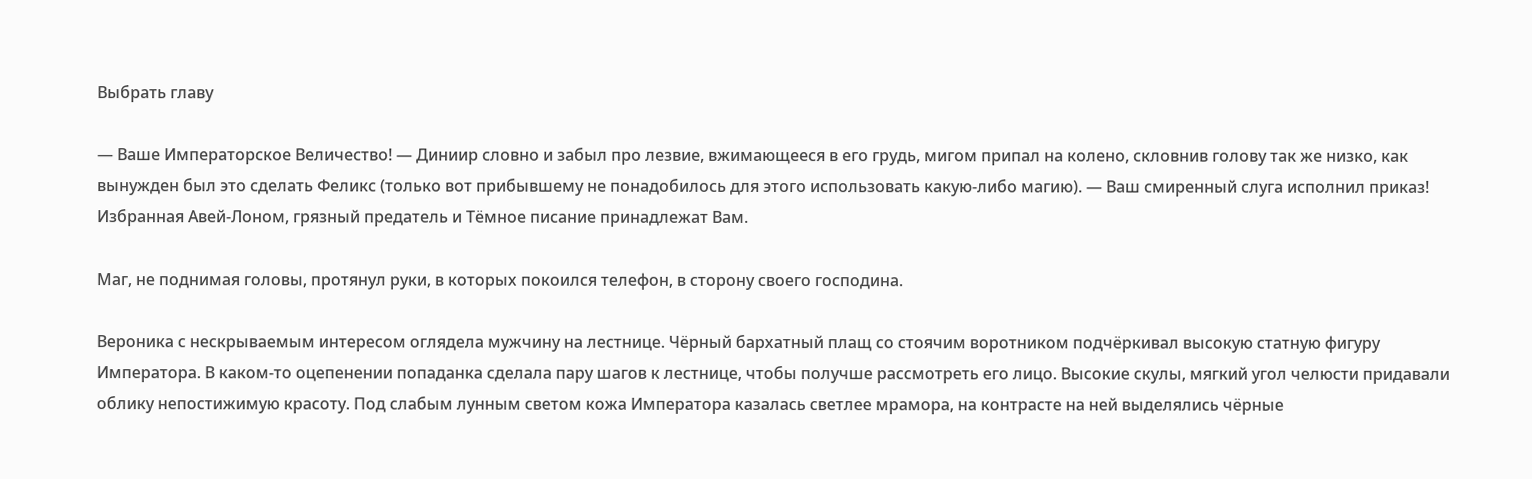Выбрать главу

— Ваше Императорское Величество! — Диниир словно и забыл про лезвие, вжимающееся в его грудь, мигом припал на колено, скловнив голову так же низко, как вынужден был это сделать Феликс (только вот прибывшему не понадобилось для этого использовать какую-либо магию). — Ваш смиренный слуга исполнил приказ! Избранная Авей-Лоном, грязный предатель и Тёмное писание принадлежат Вам.

Маг, не поднимая головы, протянул руки, в которых покоился телефон, в сторону своего господина.

Вероника с нескрываемым интересом оглядела мужчину на лестнице. Чёрный бархатный плащ со стоячим воротником подчёркивал высокую статную фигуру Императора. В каком-то оцепенении попаданка сделала пару шагов к лестнице, чтобы получше рассмотреть его лицо. Высокие скулы, мягкий угол челюсти придавали облику непостижимую красоту. Под слабым лунным светом кожа Императора казалась светлее мрамора, на контрасте на ней выделялись чёрные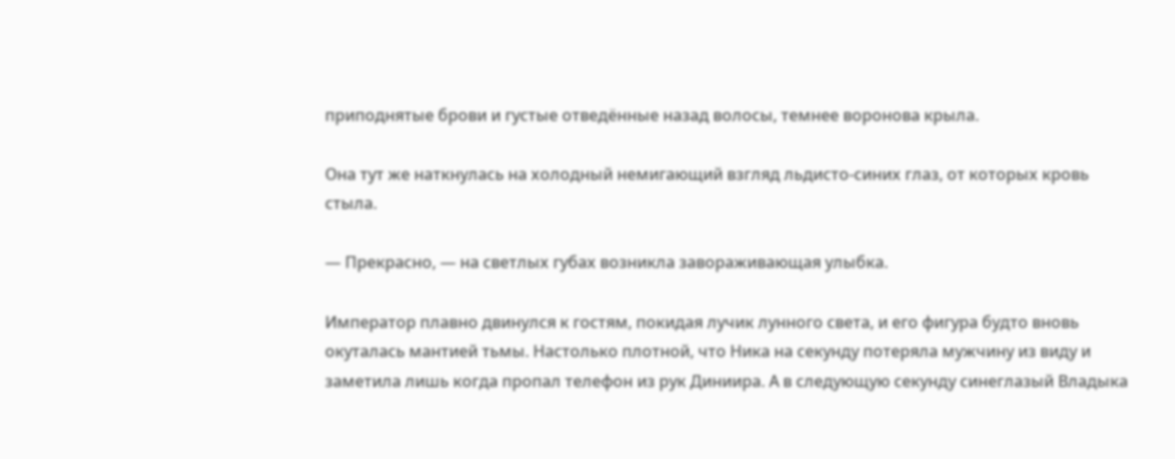приподнятые брови и густые отведённые назад волосы, темнее воронова крыла.

Она тут же наткнулась на холодный немигающий взгляд льдисто-синих глаз, от которых кровь стыла.

— Прекрасно, — на светлых губах возникла завораживающая улыбка.

Император плавно двинулся к гостям, покидая лучик лунного света, и его фигура будто вновь окуталась мантией тьмы. Настолько плотной, что Ника на секунду потеряла мужчину из виду и заметила лишь когда пропал телефон из рук Диниира. А в следующую секунду синеглазый Владыка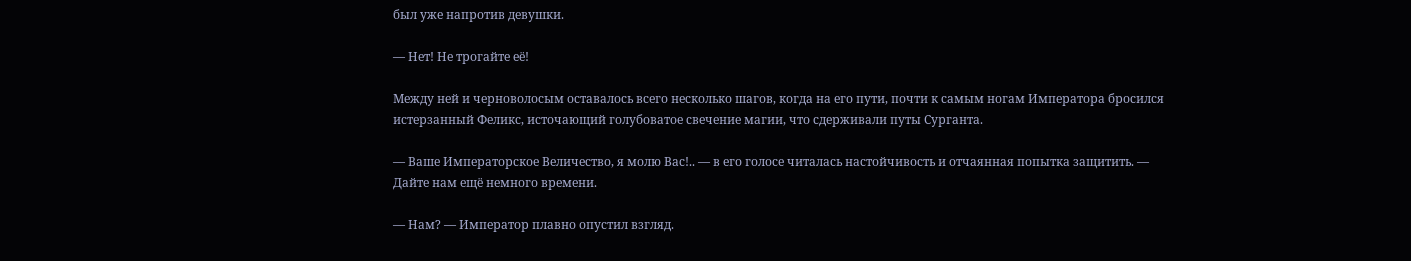был уже напротив девушки.

— Нет! Не трогайте её!

Между ней и черноволосым оставалось всего несколько шагов, когда на его пути, почти к самым ногам Императора бросился истерзанный Феликс, источающий голубоватое свечение магии, что сдерживали путы Сурганта.

— Ваше Императорское Величество, я молю Вас!.. — в его голосе читалась настойчивость и отчаянная попытка защитить. — Дайте нам ещё немного времени.

— Нам? — Император плавно опустил взгляд.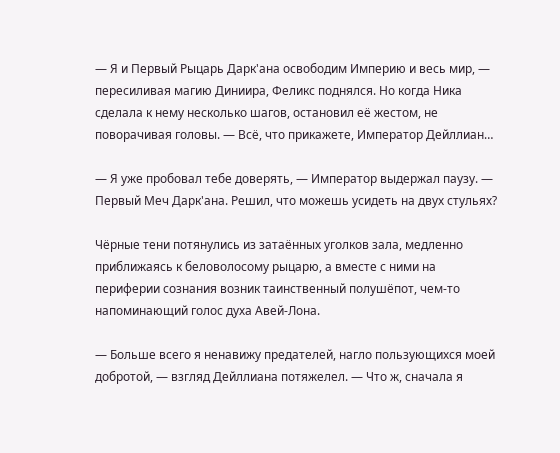— Я и Первый Рыцарь Дарк'ана освободим Империю и весь мир, — пересиливая магию Диниира, Феликс поднялся. Но когда Ника сделала к нему несколько шагов, остановил её жестом, не поворачивая головы. — Всё, что прикажете, Император Дейллиан…

— Я уже пробовал тебе доверять, — Император выдержал паузу. — Первый Меч Дарк'ана. Решил, что можешь усидеть на двух стульях?

Чёрные тени потянулись из затаённых уголков зала, медленно приближаясь к беловолосому рыцарю, а вместе с ними на периферии сознания возник таинственный полушёпот, чем-то напоминающий голос духа Авей-Лона.

— Больше всего я ненавижу предателей, нагло пользующихся моей добротой, — взгляд Дейллиана потяжелел. — Что ж, сначала я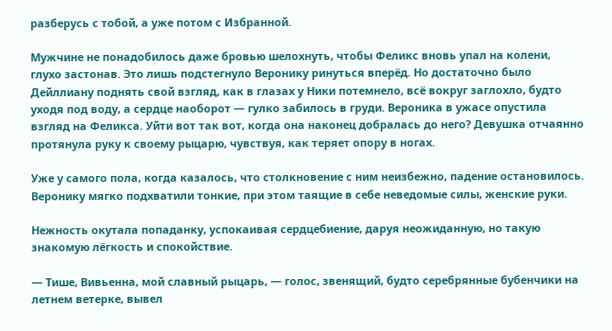разберусь с тобой, а уже потом с Избранной.

Мужчине не понадобилось даже бровью шелохнуть, чтобы Феликс вновь упал на колени, глухо застонав. Это лишь подстегнуло Веронику ринуться вперёд. Но достаточно было Дейллиану поднять свой взгляд, как в глазах у Ники потемнело, всё вокруг заглохло, будто уходя под воду, а сердце наоборот — гулко забилось в груди. Вероника в ужасе опустила взгляд на Феликса. Уйти вот так вот, когда она наконец добралась до него? Девушка отчаянно протянула руку к своему рыцарю, чувствуя, как теряет опору в ногах.

Уже у самого пола, когда казалось, что столкновение с ним неизбежно, падение остановилось. Веронику мягко подхватили тонкие, при этом таящие в себе неведомые силы, женские руки.

Нежность окутала попаданку, успокаивая сердцебиение, даруя неожиданную, но такую знакомую лёгкость и спокойствие.

— Тише, Вивьенна, мой славный рыцарь, — голос, звенящий, будто серебрянные бубенчики на летнем ветерке, вывел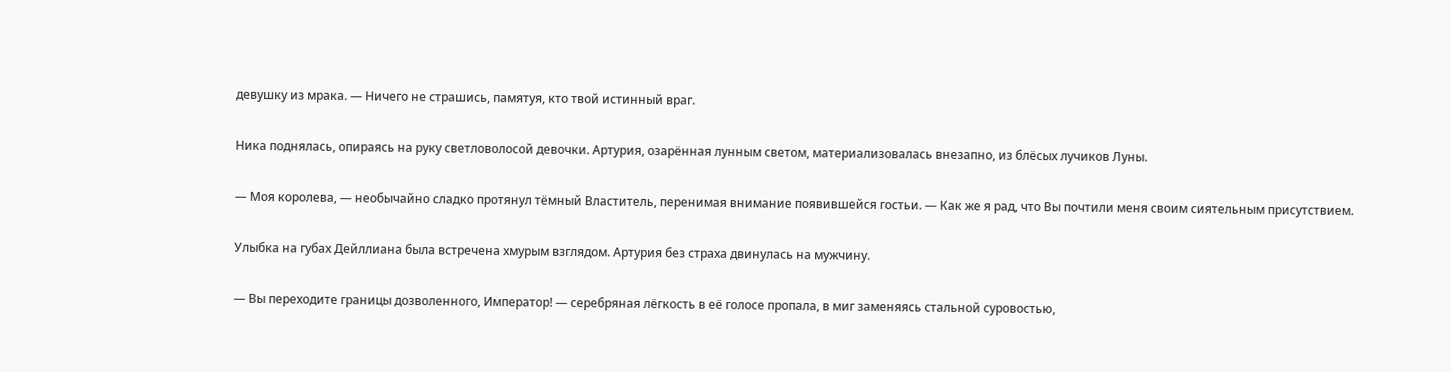девушку из мрака. — Ничего не страшись, памятуя, кто твой истинный враг.

Ника поднялась, опираясь на руку светловолосой девочки. Артурия, озарённая лунным светом, материализовалась внезапно, из блёсых лучиков Луны.

— Моя королева, — необычайно сладко протянул тёмный Властитель, перенимая внимание появившейся гостьи. — Как же я рад, что Вы почтили меня своим сиятельным присутствием.

Улыбка на губах Дейллиана была встречена хмурым взглядом. Артурия без страха двинулась на мужчину.

— Вы переходите границы дозволенного, Император! — серебряная лёгкость в её голосе пропала, в миг заменяясь стальной суровостью,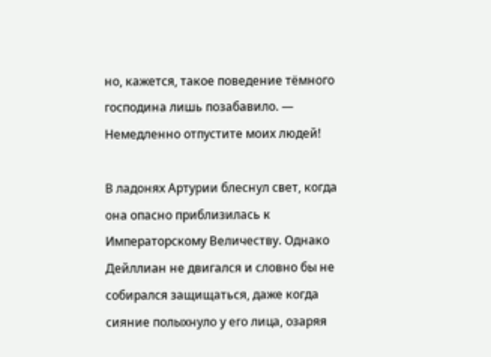но, кажется, такое поведение тёмного господина лишь позабавило. — Немедленно отпустите моих людей!

В ладонях Артурии блеснул свет, когда она опасно приблизилась к Императорскому Величеству. Однако Дейллиан не двигался и словно бы не собирался защищаться, даже когда сияние полыхнуло у его лица, озаряя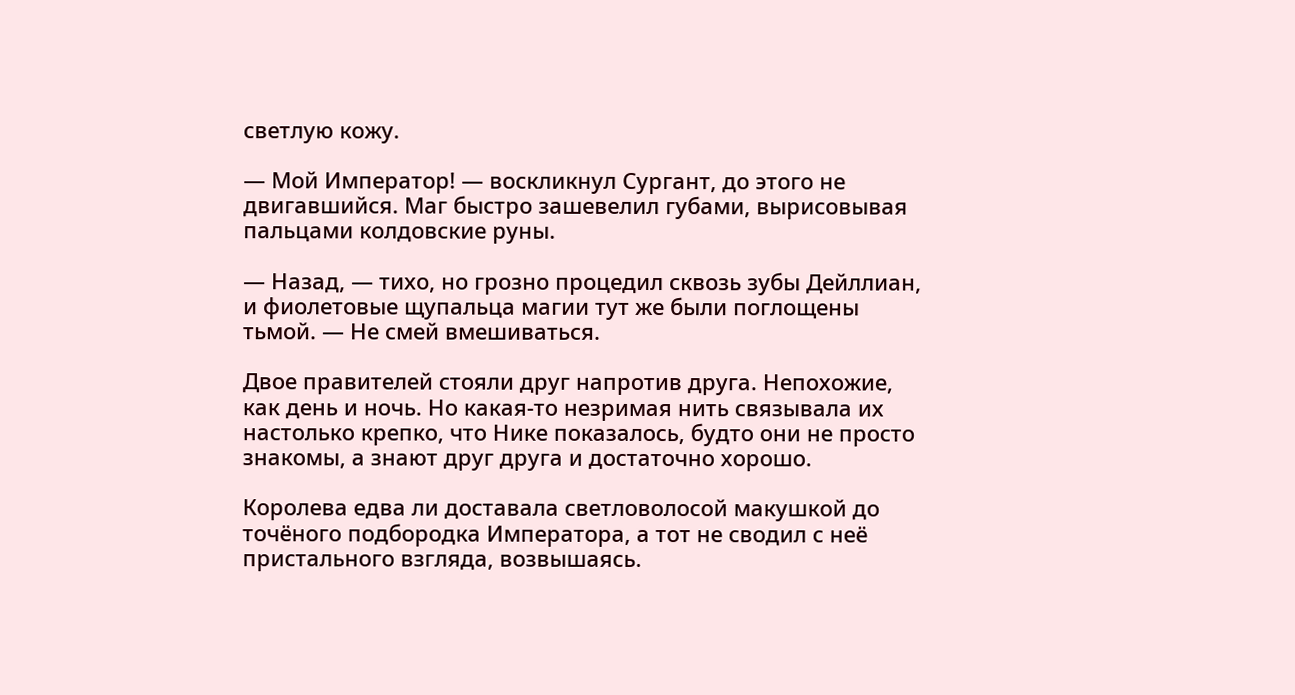светлую кожу.

— Мой Император! — воскликнул Сургант, до этого не двигавшийся. Маг быстро зашевелил губами, вырисовывая пальцами колдовские руны.

— Назад, — тихо, но грозно процедил сквозь зубы Дейллиан, и фиолетовые щупальца магии тут же были поглощены тьмой. — Не смей вмешиваться.

Двое правителей стояли друг напротив друга. Непохожие, как день и ночь. Но какая-то незримая нить связывала их настолько крепко, что Нике показалось, будто они не просто знакомы, а знают друг друга и достаточно хорошо.

Королева едва ли доставала светловолосой макушкой до точёного подбородка Императора, а тот не сводил с неё пристального взгляда, возвышаясь.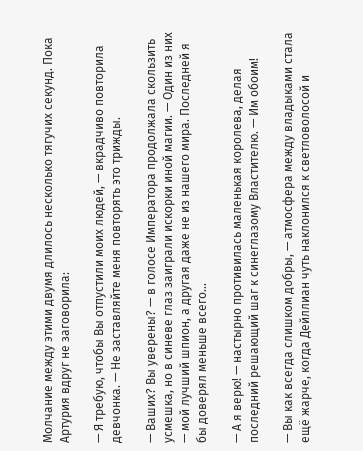Молчание между этими двумя длилось несколько тягучих секунд. Пока Артурия вдруг не заговорила:

— Я требую, чтобы Вы отпустили моих людей, — вкрадчиво повторила девчонка. — Не заставляйте меня повторять это трижды.

— Ваших? Вы уверены? — в голосе Императора продолжала скользить усмешка, но в синеве глаз заиграли искорки иной магии. — Один из них — мой лучший шпион, а другая даже не из нашего мира. Последней я бы доверял меньше всего…

— А я верю! — настырно противилась маленькая королева, делая последний решающий шаг к синеглазому Властителю. — Им обоим!

— Вы как всегда слишком добры, — атмосфера между владыками стала ещё жарче, когда Дейллиан чуть наклонился к светловолосой и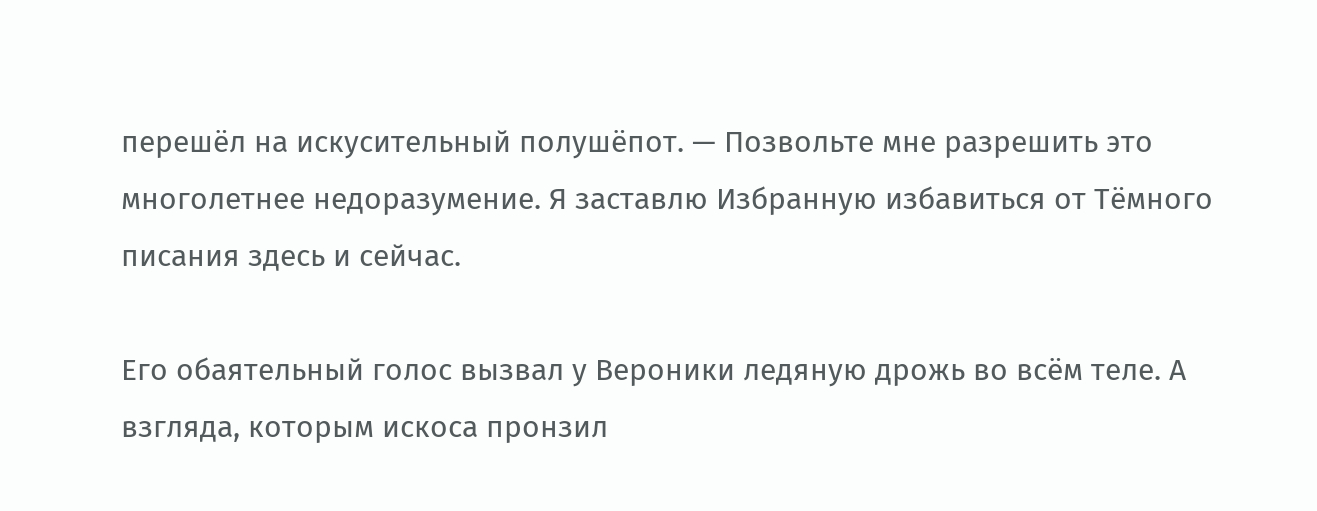перешёл на искусительный полушёпот. — Позвольте мне разрешить это многолетнее недоразумение. Я заставлю Избранную избавиться от Тёмного писания здесь и сейчас.

Его обаятельный голос вызвал у Вероники ледяную дрожь во всём теле. А взгляда, которым искоса пронзил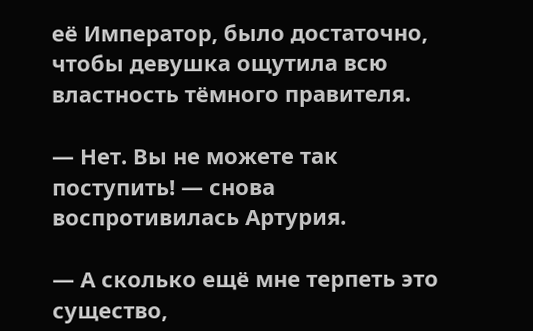её Император, было достаточно, чтобы девушка ощутила всю властность тёмного правителя.

— Нет. Вы не можете так поступить! — снова воспротивилась Артурия.

— А сколько ещё мне терпеть это существо,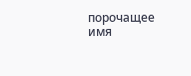порочащее имя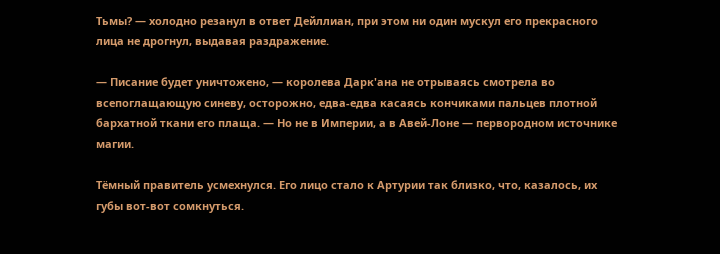Тьмы? — холодно резанул в ответ Дейллиан, при этом ни один мускул его прекрасного лица не дрогнул, выдавая раздражение.

— Писание будет уничтожено, — королева Дарк'ана не отрываясь смотрела во всепоглащающую синеву, осторожно, едва-едва касаясь кончиками пальцев плотной бархатной ткани его плаща. — Но не в Империи, а в Авей-Лоне — первородном источнике магии.

Тёмный правитель усмехнулся. Его лицо стало к Артурии так близко, что, казалось, их губы вот-вот сомкнуться.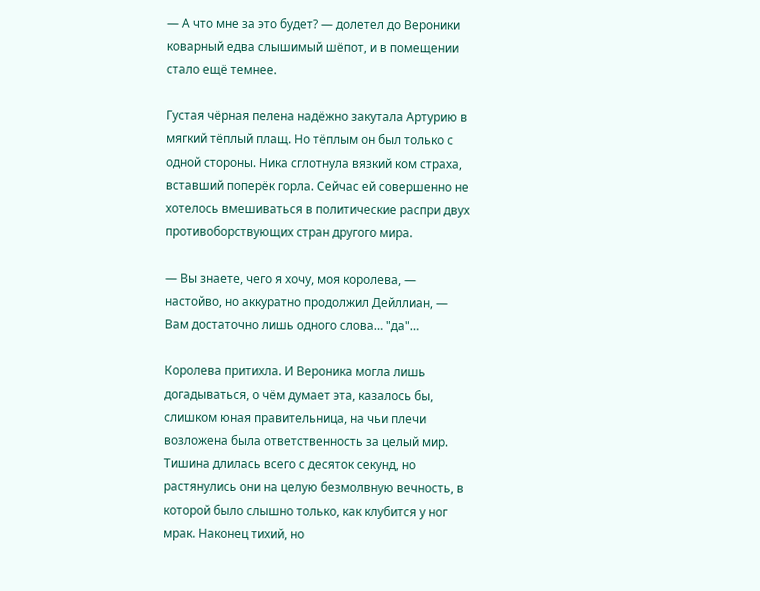— А что мне за это будет? — долетел до Вероники коварный едва слышимый шёпот, и в помещении стало ещё темнее.

Густая чёрная пелена надёжно закутала Артурию в мягкий тёплый плащ. Но тёплым он был только с одной стороны. Ника сглотнула вязкий ком страха, вставший поперёк горла. Сейчас ей совершенно не хотелось вмешиваться в политические распри двух противоборствующих стран другого мира.

— Вы знаете, чего я хочу, моя королева, — настойво, но аккуратно продолжил Дейллиан, — Вам достаточно лишь одного слова… "да"…

Королева притихла. И Вероника могла лишь догадываться, о чём думает эта, казалось бы, слишком юная правительница, на чьи плечи возложена была ответственность за целый мир. Тишина длилась всего с десяток секунд, но растянулись они на целую безмолвную вечность, в которой было слышно только, как клубится у ног мрак. Наконец тихий, но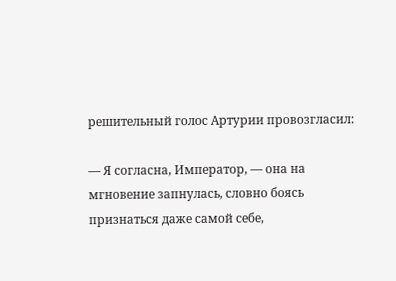решительный голос Артурии провозгласил:

— Я согласна, Император, — она на мгновение запнулась, словно боясь признаться даже самой себе,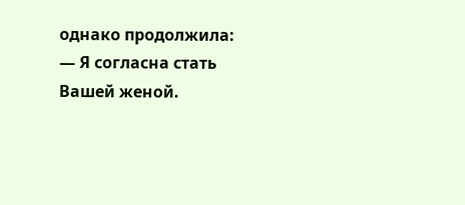однако продолжила: — Я согласна стать Вашей женой.